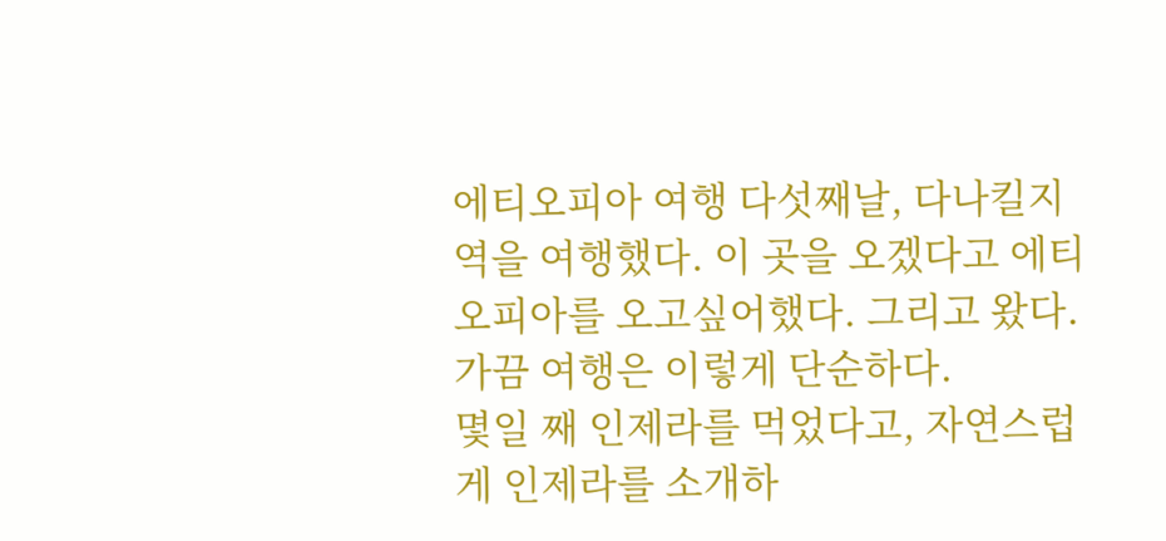에티오피아 여행 다섯째날, 다나킬지역을 여행했다. 이 곳을 오겠다고 에티오피아를 오고싶어했다. 그리고 왔다. 가끔 여행은 이렇게 단순하다.
몇일 째 인제라를 먹었다고, 자연스럽게 인제라를 소개하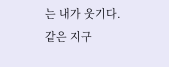는 내가 웃기다. 같은 지구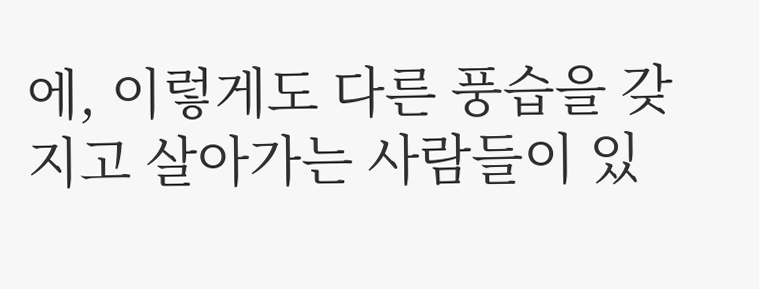에, 이렇게도 다른 풍습을 갖지고 살아가는 사람들이 있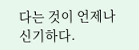다는 것이 언제나 신기하다.